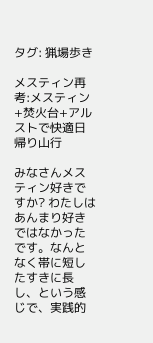タグ: 猟場歩き

メスティン再考:メスティン+焚火台+アルストで快適日帰り山行

みなさんメスティン好きですか? わたしはあんまり好きではなかったです。なんとなく帯に短したすきに長し、という感じで、実践的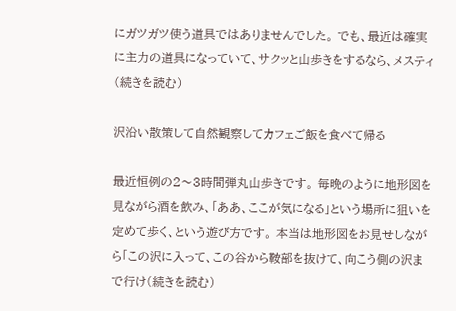にガツガツ使う道具ではありませんでした。 でも、最近は確実に主力の道具になっていて、サクッと山歩きをするなら、メスティ(続きを読む)

沢沿い散策して自然観察してカフェご飯を食べて帰る

最近恒例の2〜3時間弾丸山歩きです。 毎晩のように地形図を見ながら酒を飲み、「ああ、ここが気になる」という場所に狙いを定めて歩く、という遊び方です。 本当は地形図をお見せしながら「この沢に入って、この谷から鞍部を抜けて、向こう側の沢まで行け(続きを読む)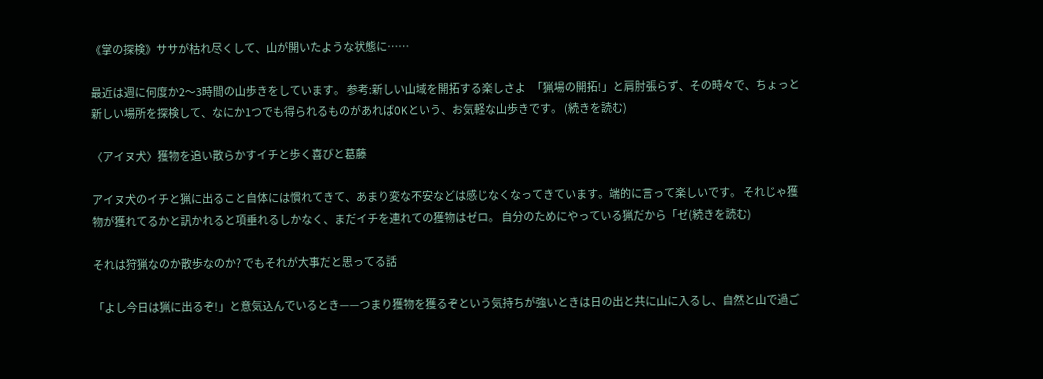《掌の探検》ササが枯れ尽くして、山が開いたような状態に……

最近は週に何度か2〜3時間の山歩きをしています。 参考:新しい山域を開拓する楽しさよ   「猟場の開拓!」と肩肘張らず、その時々で、ちょっと新しい場所を探検して、なにか1つでも得られるものがあればOKという、お気軽な山歩きです。 (続きを読む)

〈アイヌ犬〉獲物を追い散らかすイチと歩く喜びと葛藤

アイヌ犬のイチと猟に出ること自体には慣れてきて、あまり変な不安などは感じなくなってきています。端的に言って楽しいです。 それじゃ獲物が獲れてるかと訊かれると項垂れるしかなく、まだイチを連れての獲物はゼロ。 自分のためにやっている猟だから「ゼ(続きを読む)

それは狩猟なのか散歩なのか? でもそれが大事だと思ってる話

「よし今日は猟に出るぞ!」と意気込んでいるとき——つまり獲物を獲るぞという気持ちが強いときは日の出と共に山に入るし、自然と山で過ご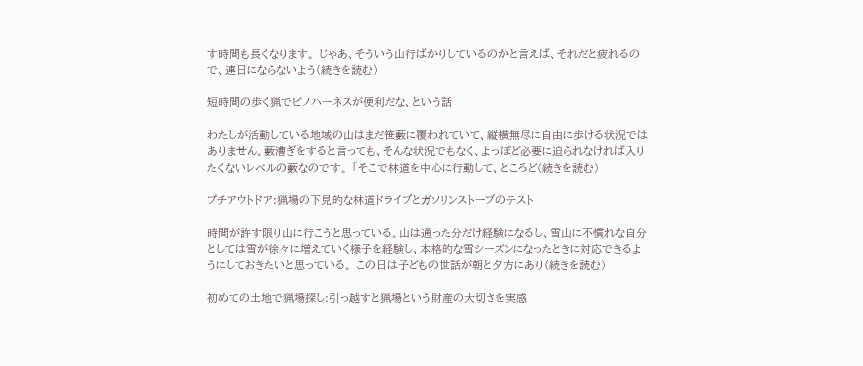す時間も長くなります。 じゃあ、そういう山行ばかりしているのかと言えば、それだと疲れるので、連日にならないよう(続きを読む)

短時間の歩く猟でビノハーネスが便利だな、という話

わたしが活動している地域の山はまだ笹藪に覆われていて、縦横無尽に自由に歩ける状況ではありません。藪漕ぎをすると言っても、そんな状況でもなく、よっぽど必要に迫られなければ入りたくないレベルの藪なのです。 「そこで林道を中心に行動して、ところど(続きを読む)

プチアウトドア:猟場の下見的な林道ドライブとガソリンストーブのテスト

時間が許す限り山に行こうと思っている。山は通った分だけ経験になるし、雪山に不慣れな自分としては雪が徐々に増えていく様子を経験し、本格的な雪シーズンになったときに対応できるようにしておきたいと思っている。 この日は子どもの世話が朝と夕方にあり(続きを読む)

初めての土地で猟場探し:引っ越すと猟場という財産の大切さを実感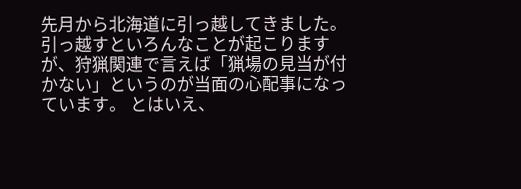先月から北海道に引っ越してきました。 引っ越すといろんなことが起こりますが、狩猟関連で言えば「猟場の見当が付かない」というのが当面の心配事になっています。 とはいえ、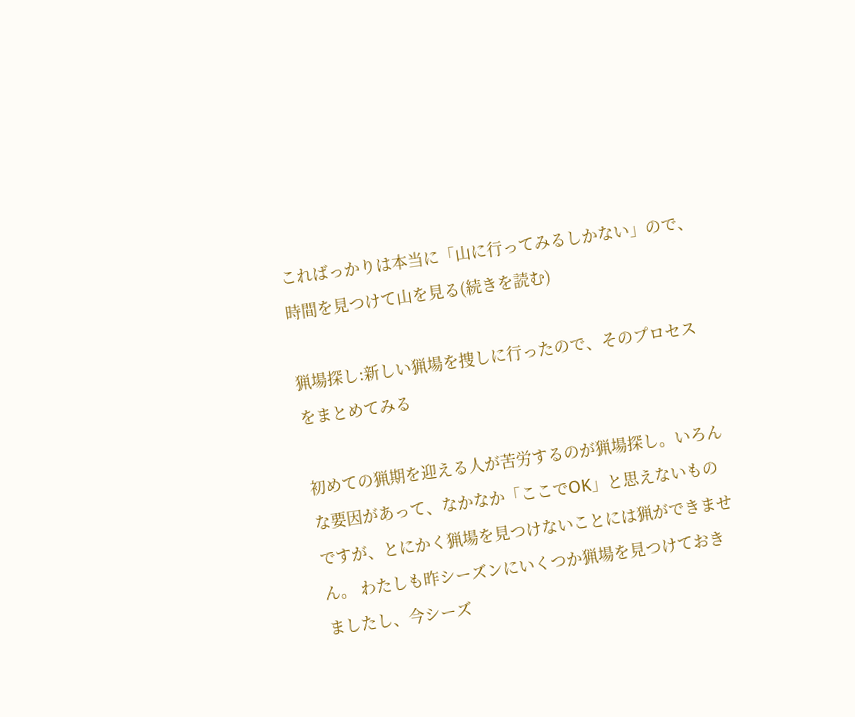こればっかりは本当に「山に行ってみるしかない」ので、時間を見つけて山を見る(続きを読む)

猟場探し:新しい猟場を捜しに行ったので、そのプロセスをまとめてみる

初めての猟期を迎える人が苦労するのが猟場探し。いろんな要因があって、なかなか「ここでOK」と思えないものですが、とにかく猟場を見つけないことには猟ができません。 わたしも昨シーズンにいくつか猟場を見つけておきましたし、今シーズ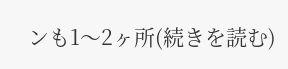ンも1〜2ヶ所(続きを読む)